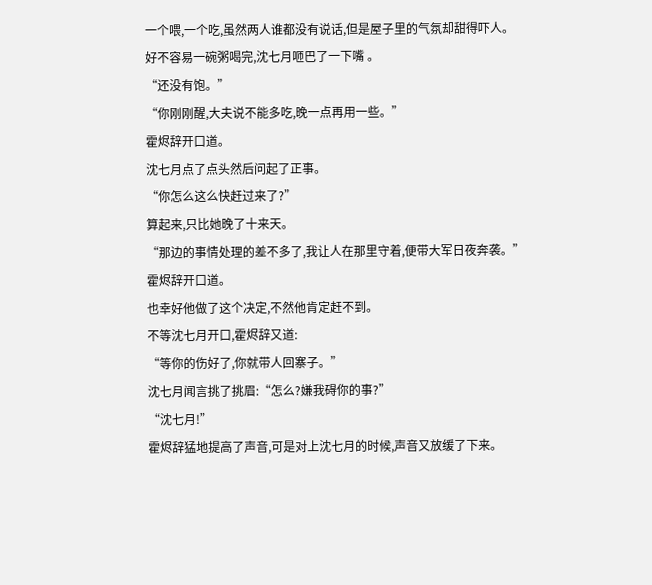一个喂,一个吃,虽然两人谁都没有说话,但是屋子里的气氛却甜得吓人。
好不容易一碗粥喝完,沈七月咂巴了一下嘴 。
“还没有饱。”
“你刚刚醒,大夫说不能多吃,晚一点再用一些。”
霍烬辞开口道。
沈七月点了点头然后问起了正事。
“你怎么这么快赶过来了?”
算起来,只比她晚了十来天。
“那边的事情处理的差不多了,我让人在那里守着,便带大军日夜奔袭。”
霍烬辞开口道。
也幸好他做了这个决定,不然他肯定赶不到。
不等沈七月开口,霍烬辞又道:
“等你的伤好了,你就带人回寨子。”
沈七月闻言挑了挑眉:“怎么?嫌我碍你的事?”
“沈七月!”
霍烬辞猛地提高了声音,可是对上沈七月的时候,声音又放缓了下来。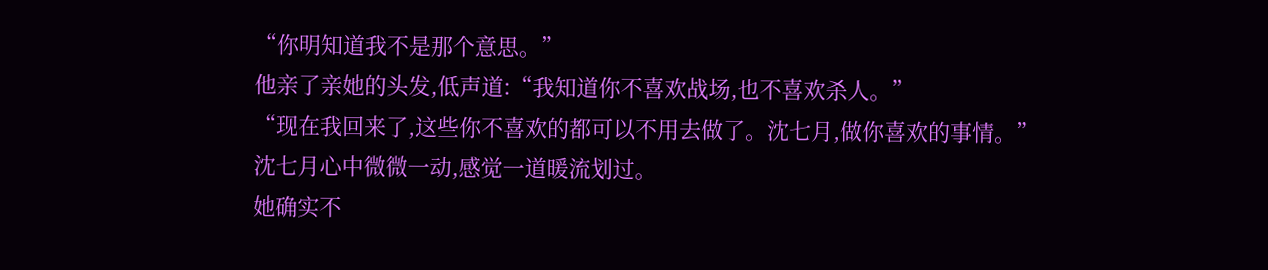“你明知道我不是那个意思。”
他亲了亲她的头发,低声道:“我知道你不喜欢战场,也不喜欢杀人。”
“现在我回来了,这些你不喜欢的都可以不用去做了。沈七月,做你喜欢的事情。”
沈七月心中微微一动,感觉一道暖流划过。
她确实不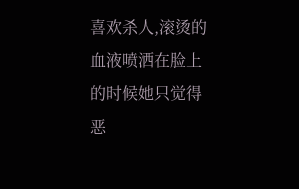喜欢杀人,滚烫的血液喷洒在脸上的时候她只觉得恶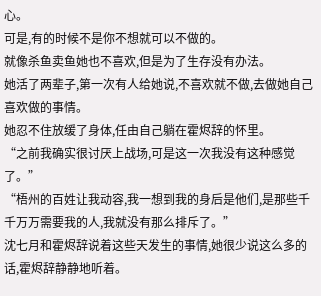心。
可是,有的时候不是你不想就可以不做的。
就像杀鱼卖鱼她也不喜欢,但是为了生存没有办法。
她活了两辈子,第一次有人给她说,不喜欢就不做,去做她自己喜欢做的事情。
她忍不住放缓了身体,任由自己躺在霍烬辞的怀里。
“之前我确实很讨厌上战场,可是这一次我没有这种感觉了。”
“梧州的百姓让我动容,我一想到我的身后是他们,是那些千千万万需要我的人,我就没有那么排斥了。”
沈七月和霍烬辞说着这些天发生的事情,她很少说这么多的话,霍烬辞静静地听着。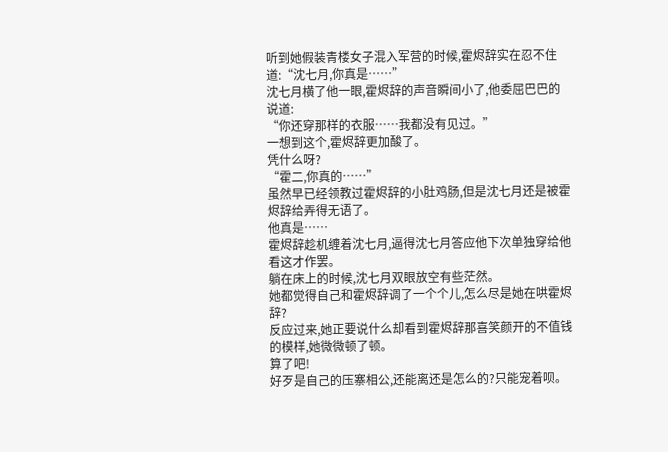听到她假装青楼女子混入军营的时候,霍烬辞实在忍不住道:“沈七月,你真是……”
沈七月横了他一眼,霍烬辞的声音瞬间小了,他委屈巴巴的说道:
“你还穿那样的衣服……我都没有见过。”
一想到这个,霍烬辞更加酸了。
凭什么呀?
“霍二,你真的……”
虽然早已经领教过霍烬辞的小肚鸡肠,但是沈七月还是被霍烬辞给弄得无语了。
他真是……
霍烬辞趁机缠着沈七月,逼得沈七月答应他下次单独穿给他看这才作罢。
躺在床上的时候,沈七月双眼放空有些茫然。
她都觉得自己和霍烬辞调了一个个儿,怎么尽是她在哄霍烬辞?
反应过来,她正要说什么却看到霍烬辞那喜笑颜开的不值钱的模样,她微微顿了顿。
算了吧!
好歹是自己的压寨相公,还能离还是怎么的?只能宠着呗。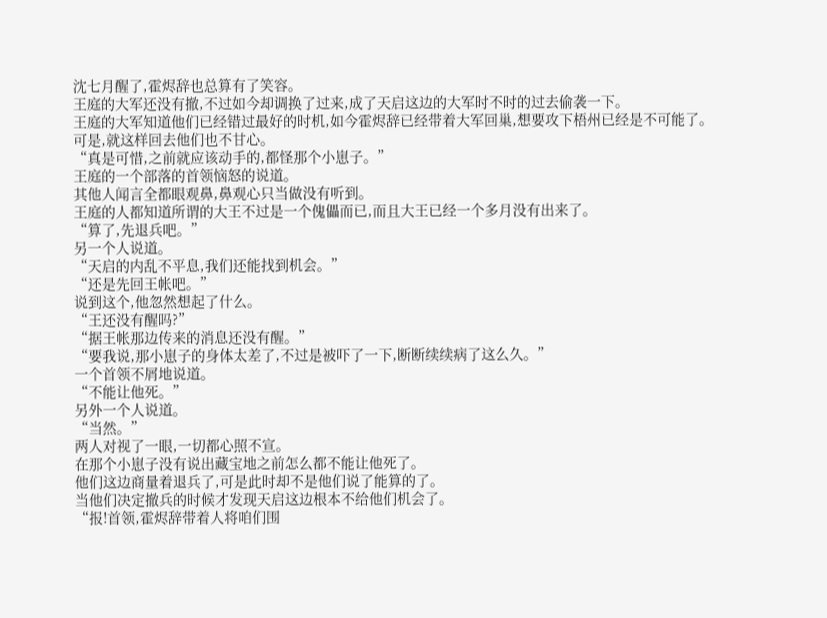沈七月醒了,霍烬辞也总算有了笑容。
王庭的大军还没有撤,不过如今却调换了过来,成了天启这边的大军时不时的过去偷袭一下。
王庭的大军知道他们已经错过最好的时机,如今霍烬辞已经带着大军回巢,想要攻下梧州已经是不可能了。
可是,就这样回去他们也不甘心。
“真是可惜,之前就应该动手的,都怪那个小崽子。”
王庭的一个部落的首领恼怒的说道。
其他人闻言全都眼观鼻,鼻观心只当做没有听到。
王庭的人都知道所谓的大王不过是一个傀儡而已,而且大王已经一个多月没有出来了。
“算了,先退兵吧。”
另一个人说道。
“天启的内乱不平息,我们还能找到机会。”
“还是先回王帐吧。”
说到这个,他忽然想起了什么。
“王还没有醒吗?”
“据王帐那边传来的消息还没有醒。”
“要我说,那小崽子的身体太差了,不过是被吓了一下,断断续续病了这么久。”
一个首领不屑地说道。
“不能让他死。”
另外一个人说道。
“当然。”
两人对视了一眼,一切都心照不宣。
在那个小崽子没有说出藏宝地之前怎么都不能让他死了。
他们这边商量着退兵了,可是此时却不是他们说了能算的了。
当他们决定撤兵的时候才发现天启这边根本不给他们机会了。
“报!首领,霍烬辞带着人将咱们围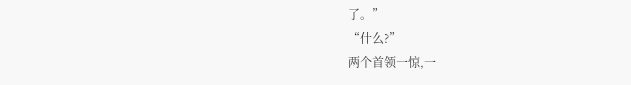了。”
“什么?”
两个首领一惊,一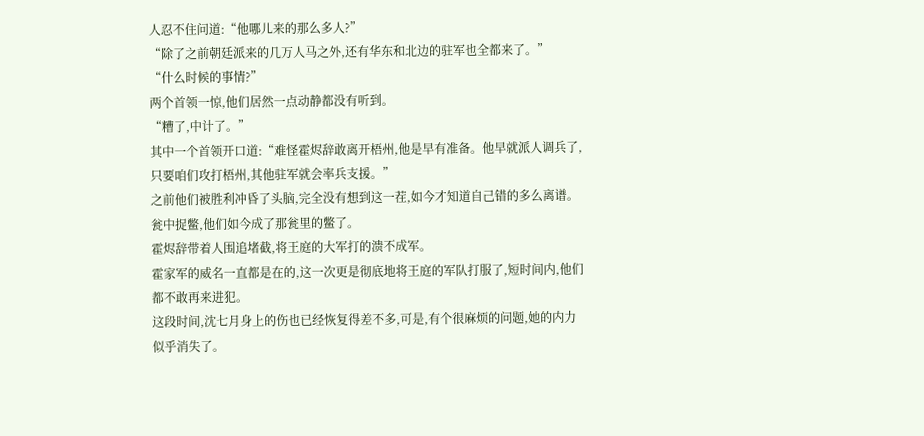人忍不住问道:“他哪儿来的那么多人?”
“除了之前朝廷派来的几万人马之外,还有华东和北边的驻军也全都来了。”
“什么时候的事情?”
两个首领一惊,他们居然一点动静都没有听到。
“糟了,中计了。”
其中一个首领开口道:“难怪霍烬辞敢离开梧州,他是早有准备。他早就派人调兵了,只要咱们攻打梧州,其他驻军就会率兵支援。”
之前他们被胜利冲昏了头脑,完全没有想到这一茬,如今才知道自己错的多么离谱。
瓮中捉鳖,他们如今成了那瓮里的鳖了。
霍烬辞带着人围追堵截,将王庭的大军打的溃不成军。
霍家军的威名一直都是在的,这一次更是彻底地将王庭的军队打服了,短时间内,他们都不敢再来进犯。
这段时间,沈七月身上的伤也已经恢复得差不多,可是,有个很麻烦的问题,她的内力似乎消失了。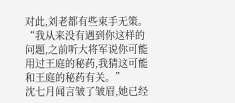对此,刘老都有些束手无策。
“我从来没有遇到你这样的问题,之前听大将军说你可能用过王庭的秘药,我猜这可能和王庭的秘药有关。”
沈七月闻言皱了皱眉,她已经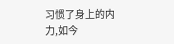习惯了身上的内力,如今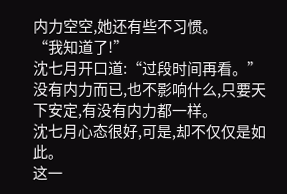内力空空,她还有些不习惯。
“我知道了!”
沈七月开口道:“过段时间再看。”
没有内力而已,也不影响什么,只要天下安定,有没有内力都一样。
沈七月心态很好,可是,却不仅仅是如此。
这一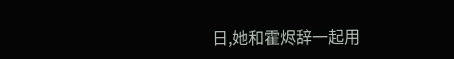日,她和霍烬辞一起用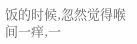饭的时候,忽然觉得喉间一痒,一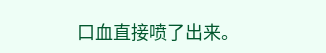口血直接喷了出来。